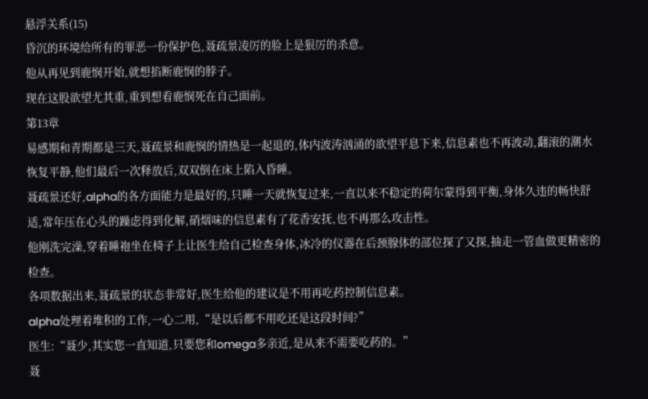悬浮关系(15)
昏沉的环境给所有的罪恶一份保护色,聂疏景凌厉的脸上是狠厉的杀意。
他从再见到鹿悯开始,就想掐断鹿悯的脖子。
现在这股欲望尤其重,重到想看鹿悯死在自己面前。
第13章
易感期和青期都是三天,聂疏景和鹿悯的情热是一起退的,体内波涛汹涌的欲望平息下来,信息素也不再波动,翻滚的潮水恢复平静,他们最后一次释放后,双双倒在床上陷入昏睡。
聂疏景还好,alpha的各方面能力是最好的,只睡一天就恢复过来,一直以来不稳定的荷尔蒙得到平衡,身体久违的畅快舒适,常年压在心头的躁虑得到化解,硝烟味的信息素有了花香安抚,也不再那么攻击性。
他刚洗完澡,穿着睡袍坐在椅子上让医生给自己检查身体,冰冷的仪器在后颈腺体的部位探了又探,抽走一管血做更精密的检查。
各项数据出来,聂疏景的状态非常好,医生给他的建议是不用再吃药控制信息素。
alpha处理着堆积的工作,一心二用,“是以后都不用吃还是这段时间?”
医生:“聂少,其实您一直知道,只要您和omega多亲近,是从来不需要吃药的。”
聂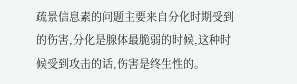疏景信息素的问题主要来自分化时期受到的伤害,分化是腺体最脆弱的时候,这种时候受到攻击的话,伤害是终生性的。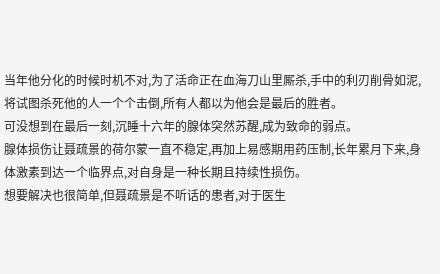当年他分化的时候时机不对,为了活命正在血海刀山里厮杀,手中的利刃削骨如泥,将试图杀死他的人一个个击倒,所有人都以为他会是最后的胜者。
可没想到在最后一刻,沉睡十六年的腺体突然苏醒,成为致命的弱点。
腺体损伤让聂疏景的荷尔蒙一直不稳定,再加上易感期用药压制,长年累月下来,身体激素到达一个临界点,对自身是一种长期且持续性损伤。
想要解决也很简单,但聂疏景是不听话的患者,对于医生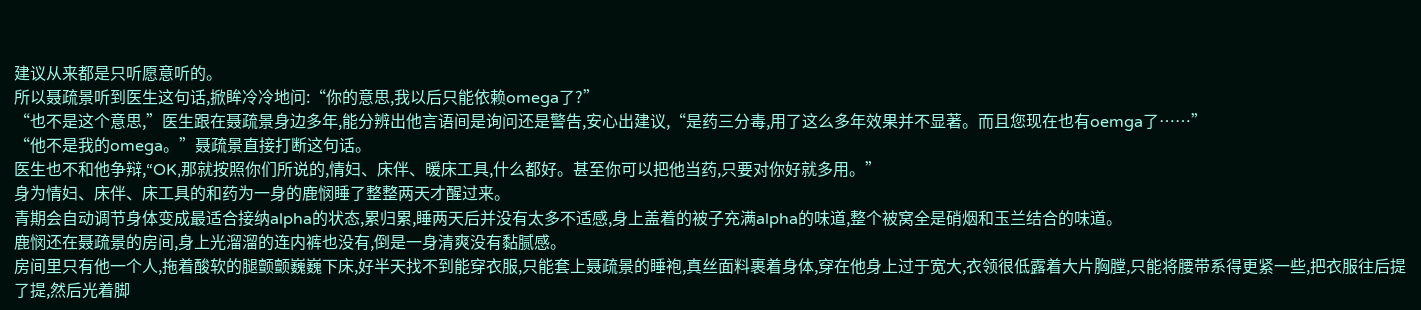建议从来都是只听愿意听的。
所以聂疏景听到医生这句话,掀眸冷冷地问:“你的意思,我以后只能依赖omega了?”
“也不是这个意思,”医生跟在聂疏景身边多年,能分辨出他言语间是询问还是警告,安心出建议,“是药三分毒,用了这么多年效果并不显著。而且您现在也有oemga了……”
“他不是我的omega。”聂疏景直接打断这句话。
医生也不和他争辩,“OK,那就按照你们所说的,情妇、床伴、暖床工具,什么都好。甚至你可以把他当药,只要对你好就多用。”
身为情妇、床伴、床工具的和药为一身的鹿悯睡了整整两天才醒过来。
青期会自动调节身体变成最适合接纳alpha的状态,累归累,睡两天后并没有太多不适感,身上盖着的被子充满alpha的味道,整个被窝全是硝烟和玉兰结合的味道。
鹿悯还在聂疏景的房间,身上光溜溜的连内裤也没有,倒是一身清爽没有黏腻感。
房间里只有他一个人,拖着酸软的腿颤颤巍巍下床,好半天找不到能穿衣服,只能套上聂疏景的睡袍,真丝面料裹着身体,穿在他身上过于宽大,衣领很低露着大片胸膛,只能将腰带系得更紧一些,把衣服往后提了提,然后光着脚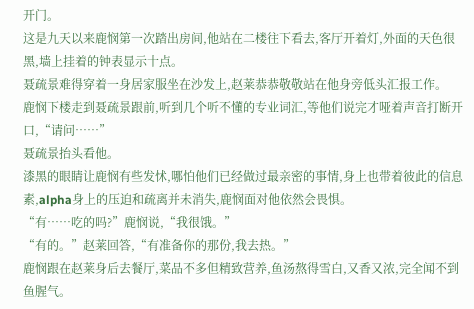开门。
这是九天以来鹿悯第一次踏出房间,他站在二楼往下看去,客厅开着灯,外面的天色很黑,墙上挂着的钟表显示十点。
聂疏景难得穿着一身居家服坐在沙发上,赵莱恭恭敬敬站在他身旁低头汇报工作。
鹿悯下楼走到聂疏景跟前,听到几个听不懂的专业词汇,等他们说完才哑着声音打断开口,“请问……”
聂疏景抬头看他。
漆黑的眼睛让鹿悯有些发怵,哪怕他们已经做过最亲密的事情,身上也带着彼此的信息素,alpha身上的压迫和疏离并未消失,鹿悯面对他依然会畏惧。
“有……吃的吗?”鹿悯说,“我很饿。”
“有的。”赵莱回答,“有准备你的那份,我去热。”
鹿悯跟在赵莱身后去餐厅,菜品不多但精致营养,鱼汤熬得雪白,又香又浓,完全闻不到鱼腥气。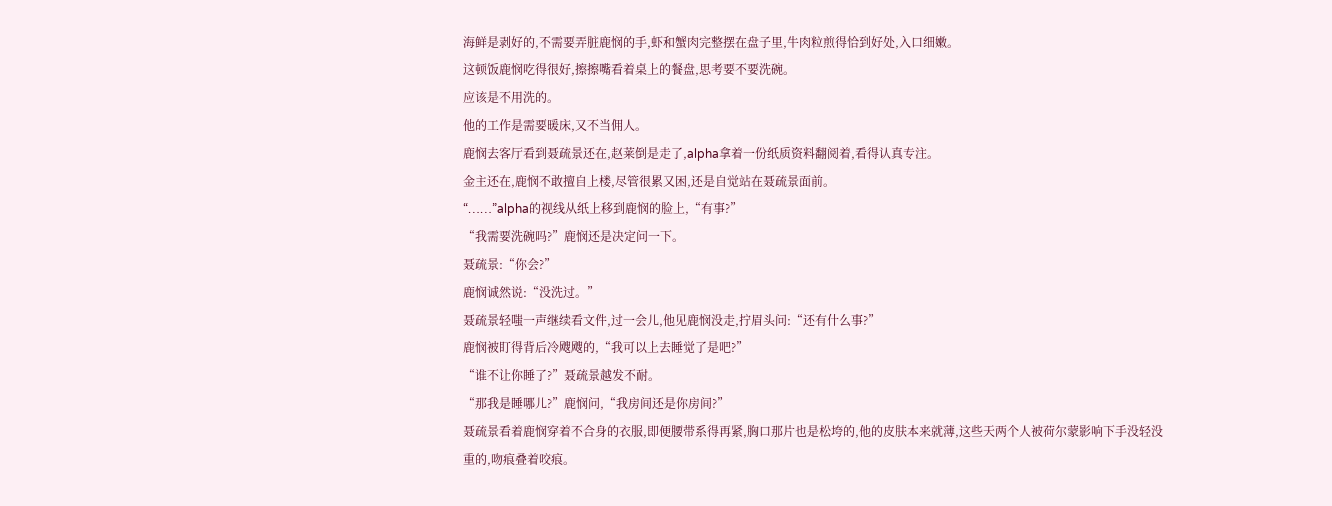海鲜是剥好的,不需要弄脏鹿悯的手,虾和蟹肉完整摆在盘子里,牛肉粒煎得恰到好处,入口细嫩。
这顿饭鹿悯吃得很好,擦擦嘴看着桌上的餐盘,思考要不要洗碗。
应该是不用洗的。
他的工作是需要暖床,又不当佣人。
鹿悯去客厅看到聂疏景还在,赵莱倒是走了,alpha拿着一份纸质资料翻阅着,看得认真专注。
金主还在,鹿悯不敢擅自上楼,尽管很累又困,还是自觉站在聂疏景面前。
“……”alpha的视线从纸上移到鹿悯的脸上,“有事?”
“我需要洗碗吗?”鹿悯还是决定问一下。
聂疏景:“你会?”
鹿悯诚然说:“没洗过。”
聂疏景轻嗤一声继续看文件,过一会儿,他见鹿悯没走,拧眉头问:“还有什么事?”
鹿悯被盯得背后冷飕飕的,“我可以上去睡觉了是吧?”
“谁不让你睡了?”聂疏景越发不耐。
“那我是睡哪儿?”鹿悯问,“我房间还是你房间?”
聂疏景看着鹿悯穿着不合身的衣服,即便腰带系得再紧,胸口那片也是松垮的,他的皮肤本来就薄,这些天两个人被荷尔蒙影响下手没轻没重的,吻痕叠着咬痕。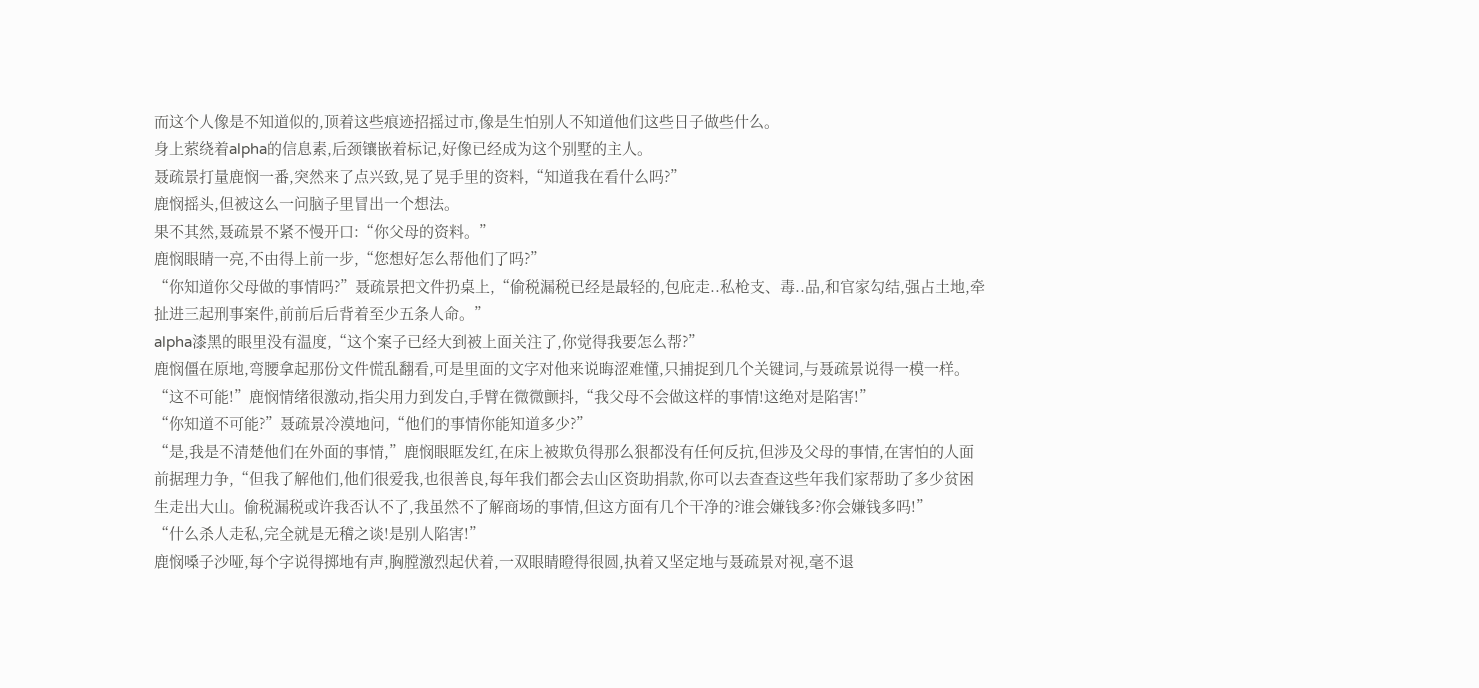而这个人像是不知道似的,顶着这些痕迹招摇过市,像是生怕别人不知道他们这些日子做些什么。
身上萦绕着alpha的信息素,后颈镶嵌着标记,好像已经成为这个别墅的主人。
聂疏景打量鹿悯一番,突然来了点兴致,晃了晃手里的资料,“知道我在看什么吗?”
鹿悯摇头,但被这么一问脑子里冒出一个想法。
果不其然,聂疏景不紧不慢开口:“你父母的资料。”
鹿悯眼睛一亮,不由得上前一步,“您想好怎么帮他们了吗?”
“你知道你父母做的事情吗?”聂疏景把文件扔桌上,“偷税漏税已经是最轻的,包庇走..私枪支、毒..品,和官家勾结,强占土地,牵扯进三起刑事案件,前前后后背着至少五条人命。”
alpha漆黑的眼里没有温度,“这个案子已经大到被上面关注了,你觉得我要怎么帮?”
鹿悯僵在原地,弯腰拿起那份文件慌乱翻看,可是里面的文字对他来说晦涩难懂,只捕捉到几个关键词,与聂疏景说得一模一样。
“这不可能!”鹿悯情绪很激动,指尖用力到发白,手臂在微微颤抖,“我父母不会做这样的事情!这绝对是陷害!”
“你知道不可能?”聂疏景冷漠地问,“他们的事情你能知道多少?”
“是,我是不清楚他们在外面的事情,”鹿悯眼眶发红,在床上被欺负得那么狠都没有任何反抗,但涉及父母的事情,在害怕的人面前据理力争,“但我了解他们,他们很爱我,也很善良,每年我们都会去山区资助捐款,你可以去查查这些年我们家帮助了多少贫困生走出大山。偷税漏税或许我否认不了,我虽然不了解商场的事情,但这方面有几个干净的?谁会嫌钱多?你会嫌钱多吗!”
“什么杀人走私,完全就是无稽之谈!是别人陷害!”
鹿悯嗓子沙哑,每个字说得掷地有声,胸膛激烈起伏着,一双眼睛瞪得很圆,执着又坚定地与聂疏景对视,毫不退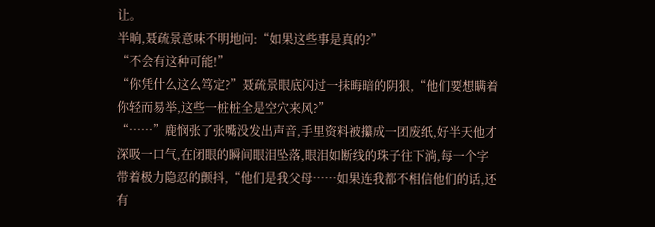让。
半晌,聂疏景意味不明地问:“如果这些事是真的?”
“不会有这种可能!”
“你凭什么这么笃定?”聂疏景眼底闪过一抹晦暗的阴狠,“他们要想瞒着你轻而易举,这些一桩桩全是空穴来风?”
“……”鹿悯张了张嘴没发出声音,手里资料被攥成一团废纸,好半天他才深吸一口气,在闭眼的瞬间眼泪坠落,眼泪如断线的珠子往下淌,每一个字带着极力隐忍的颤抖,“他们是我父母……如果连我都不相信他们的话,还有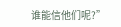谁能信他们呢?”